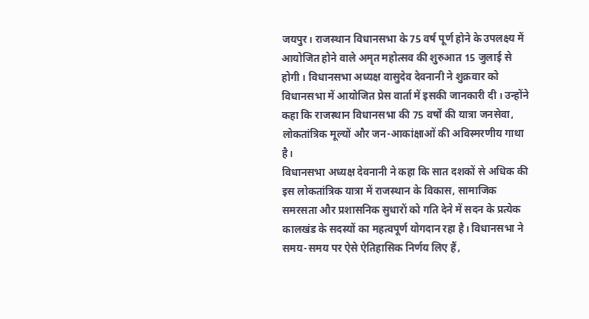जयपुर। राजस्थान विधानसभा के 75 वर्ष पूर्ण होने के उपलक्ष्य में आयोजित होने वाले अमृत महोत्सव की शुरुआत 15 जुलाई से होगी। विधानसभा अध्यक्ष वासुदेव देवनानी ने शुक्रवार को विधानसभा में आयोजित प्रेस वार्ता में इसकी जानकारी दी। उन्होंने कहा कि राजस्थान विधानसभा की 75 वर्षों की यात्रा जनसेवा, लोकतांत्रिक मूल्यों और जन-आकांक्षाओं की अविस्मरणीय गाथा है।
विधानसभा अध्यक्ष देवनानी ने कहा कि सात दशकों से अधिक की इस लोकतांत्रिक यात्रा में राजस्थान के विकास, सामाजिक समरसता और प्रशासनिक सुधारों को गति देने में सदन के प्रत्येक कालखंड के सदस्यों का महत्वपूर्ण योगदान रहा है। विधानसभा ने समय-समय पर ऐसे ऐतिहासिक निर्णय लिए हैं,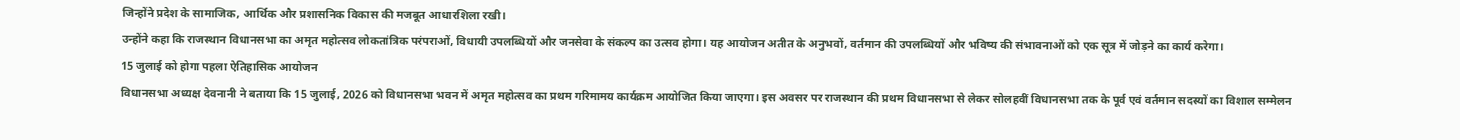जिन्होंने प्रदेश के सामाजिक, आर्थिक और प्रशासनिक विकास की मजबूत आधारशिला रखी।
उन्होंने कहा कि राजस्थान विधानसभा का अमृत महोत्सव लोकतांत्रिक परंपराओं, विधायी उपलब्धियों और जनसेवा के संकल्प का उत्सव होगा। यह आयोजन अतीत के अनुभवों, वर्तमान की उपलब्धियों और भविष्य की संभावनाओं को एक सूत्र में जोड़ने का कार्य करेगा।
15 जुलाई को होगा पहला ऐतिहासिक आयोजन
विधानसभा अध्यक्ष देवनानी ने बताया कि 15 जुलाई, 2026 को विधानसभा भवन में अमृत महोत्सव का प्रथम गरिमामय कार्यक्रम आयोजित किया जाएगा। इस अवसर पर राजस्थान की प्रथम विधानसभा से लेकर सोलहवीं विधानसभा तक के पूर्व एवं वर्तमान सदस्यों का विशाल सम्मेलन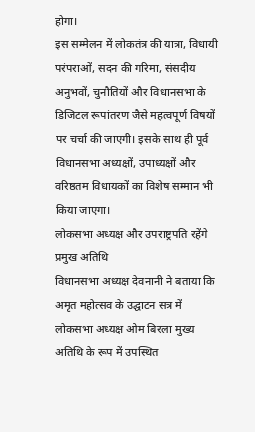होगा।
इस सम्मेलन में लोकतंत्र की यात्रा, विधायी परंपराओं, सदन की गरिमा, संसदीय अनुभवों, चुनौतियों और विधानसभा के डिजिटल रूपांतरण जैसे महत्वपूर्ण विषयों पर चर्चा की जाएगी। इसके साथ ही पूर्व विधानसभा अध्यक्षों, उपाध्यक्षों और वरिष्ठतम विधायकों का विशेष सम्मान भी किया जाएगा।
लोकसभा अध्यक्ष और उपराष्ट्रपति रहेंगे प्रमुख अतिथि
विधानसभा अध्यक्ष देवनानी ने बताया कि अमृत महोत्सव के उद्घाटन सत्र में लोकसभा अध्यक्ष ओम बिरला मुख्य अतिथि के रूप में उपस्थित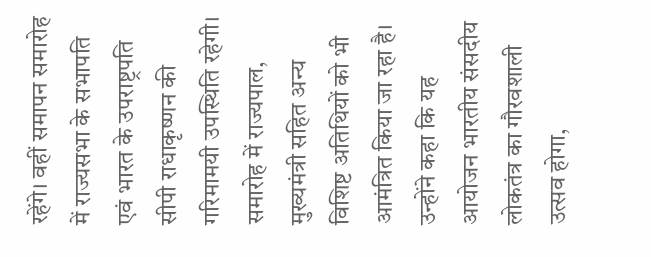रहेंगे। वहीं समापन समारोह में राज्यसभा के सभापति एवं भारत के उपराष्ट्रपति सीपी राधाकृष्णन की गरिमामयी उपस्थिति रहेगी। समारोह में राज्यपाल, मुख्यमंत्री सहित अन्य विशिष्ट अतिथियों को भी आमंत्रित किया जा रहा है।
उन्होंने कहा कि यह आयोजन भारतीय संसदीय लोकतंत्र का गौरवशाली उत्सव होगा,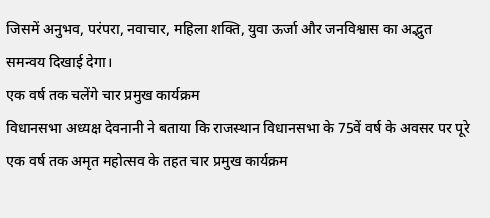जिसमें अनुभव, परंपरा, नवाचार, महिला शक्ति, युवा ऊर्जा और जनविश्वास का अद्भुत समन्वय दिखाई देगा।
एक वर्ष तक चलेंगे चार प्रमुख कार्यक्रम
विधानसभा अध्यक्ष देवनानी ने बताया कि राजस्थान विधानसभा के 75वें वर्ष के अवसर पर पूरे एक वर्ष तक अमृत महोत्सव के तहत चार प्रमुख कार्यक्रम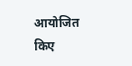आयोजित किए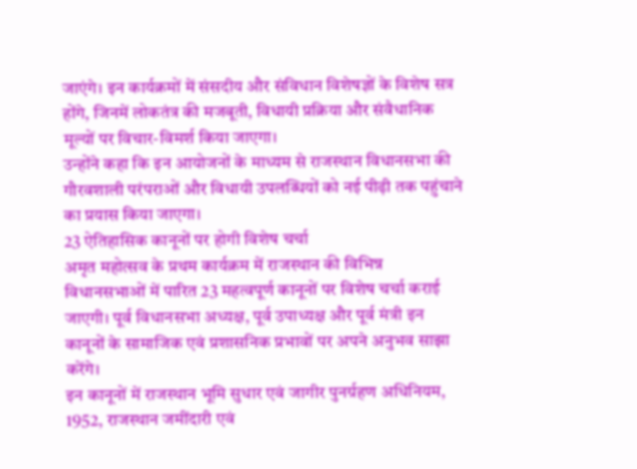जाएंगे। इन कार्यक्रमों में संसदीय और संविधान विशेषज्ञों के विशेष सत्र होंगे, जिनमें लोकतंत्र की मजबूती, विधायी प्रक्रिया और संवैधानिक मूल्यों पर विचार-विमर्श किया जाएगा।
उन्होंने कहा कि इन आयोजनों के माध्यम से राजस्थान विधानसभा की गौरवशाली परंपराओं और विधायी उपलब्धियों को नई पीढ़ी तक पहुंचाने का प्रयास किया जाएगा।
23 ऐतिहासिक कानूनों पर होगी विशेष चर्चा
अमृत महोत्सव के प्रथम कार्यक्रम में राजस्थान की विभिन्न विधानसभाओं में पारित 23 महत्वपूर्ण कानूनों पर विशेष चर्चा कराई जाएगी। पूर्व विधानसभा अध्यक्ष, पूर्व उपाध्यक्ष और पूर्व मंत्री इन कानूनों के सामाजिक एवं प्रशासनिक प्रभावों पर अपने अनुभव साझा करेंगे।
इन कानूनों में राजस्थान भूमि सुधार एवं जागीर पुनर्ग्रहण अधिनियम, 1952, राजस्थान जमींदारी एवं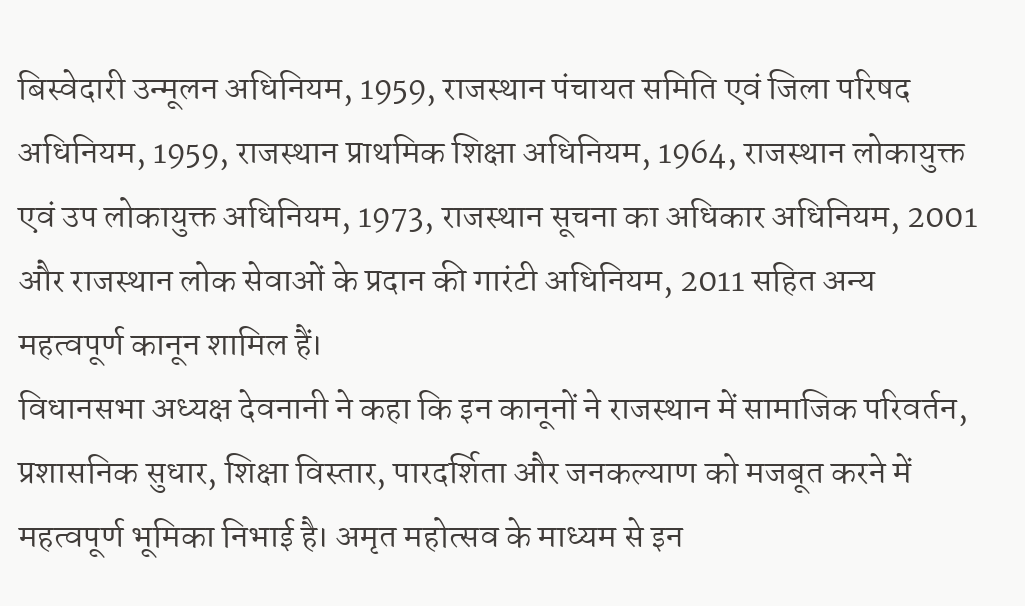बिस्वेदारी उन्मूलन अधिनियम, 1959, राजस्थान पंचायत समिति एवं जिला परिषद अधिनियम, 1959, राजस्थान प्राथमिक शिक्षा अधिनियम, 1964, राजस्थान लोकायुक्त एवं उप लोकायुक्त अधिनियम, 1973, राजस्थान सूचना का अधिकार अधिनियम, 2001 और राजस्थान लोक सेवाओं के प्रदान की गारंटी अधिनियम, 2011 सहित अन्य महत्वपूर्ण कानून शामिल हैं।
विधानसभा अध्यक्ष देवनानी ने कहा कि इन कानूनों ने राजस्थान में सामाजिक परिवर्तन, प्रशासनिक सुधार, शिक्षा विस्तार, पारदर्शिता और जनकल्याण को मजबूत करने में महत्वपूर्ण भूमिका निभाई है। अमृत महोत्सव के माध्यम से इन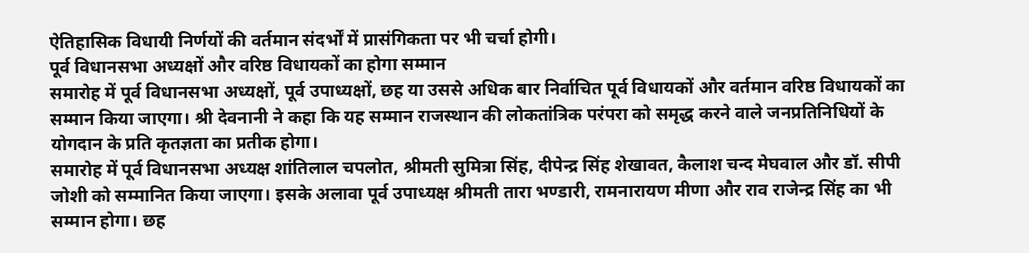ऐतिहासिक विधायी निर्णयों की वर्तमान संदर्भों में प्रासंगिकता पर भी चर्चा होगी।
पूर्व विधानसभा अध्यक्षों और वरिष्ठ विधायकों का होगा सम्मान
समारोह में पूर्व विधानसभा अध्यक्षों, पूर्व उपाध्यक्षों, छह या उससे अधिक बार निर्वाचित पूर्व विधायकों और वर्तमान वरिष्ठ विधायकों का सम्मान किया जाएगा। श्री देवनानी ने कहा कि यह सम्मान राजस्थान की लोकतांत्रिक परंपरा को समृद्ध करने वाले जनप्रतिनिधियों के योगदान के प्रति कृतज्ञता का प्रतीक होगा।
समारोह में पूर्व विधानसभा अध्यक्ष शांतिलाल चपलोत, श्रीमती सुमित्रा सिंह, दीपेन्द्र सिंह शेखावत, कैलाश चन्द मेघवाल और डॉ. सीपी जोशी को सम्मानित किया जाएगा। इसके अलावा पूर्व उपाध्यक्ष श्रीमती तारा भण्डारी, रामनारायण मीणा और राव राजेन्द्र सिंह का भी सम्मान होगा। छह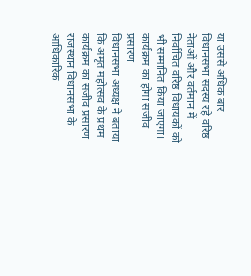या उससे अधिक बार विधानसभा सदस्य रहे वरिष्ठ नेताओं और वर्तमान में निर्वाचित वरिष्ठ विधायकों को भी सम्मानित किया जाएगा।
कार्यक्रम का होगा सजीव प्रसारण
विधानसभा अध्यक्ष ने बताया कि अमृत महोत्सव के प्रथम कार्यक्रम का सजीव प्रसारण राजस्थान विधानसभा के आधिकारिक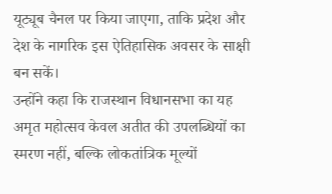यूट्यूब चैनल पर किया जाएगा, ताकि प्रदेश और देश के नागरिक इस ऐतिहासिक अवसर के साक्षी बन सकें।
उन्होंने कहा कि राजस्थान विधानसभा का यह अमृत महोत्सव केवल अतीत की उपलब्धियों का स्मरण नहीं, बल्कि लोकतांत्रिक मूल्यों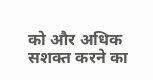को और अधिक सशक्त करने का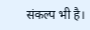संकल्प भी है।